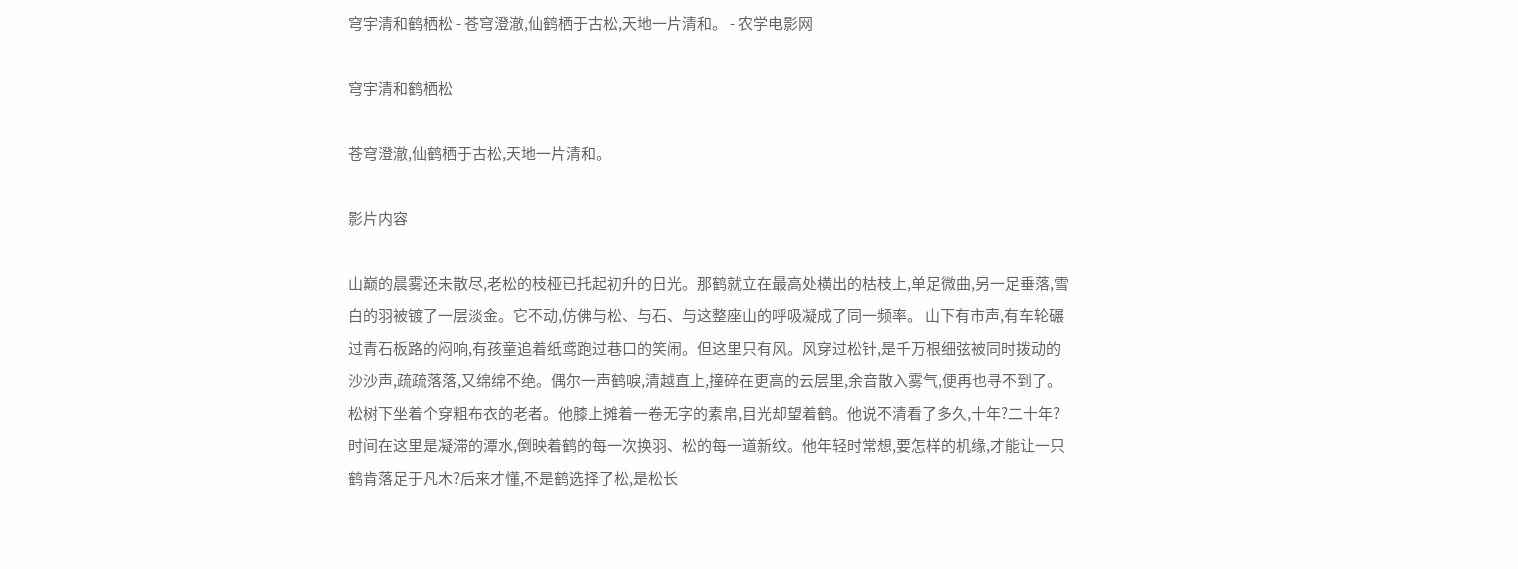穹宇清和鹤栖松 - 苍穹澄澈,仙鹤栖于古松,天地一片清和。 - 农学电影网

穹宇清和鹤栖松

苍穹澄澈,仙鹤栖于古松,天地一片清和。

影片内容

山巅的晨雾还未散尽,老松的枝桠已托起初升的日光。那鹤就立在最高处横出的枯枝上,单足微曲,另一足垂落,雪白的羽被镀了一层淡金。它不动,仿佛与松、与石、与这整座山的呼吸凝成了同一频率。 山下有市声,有车轮碾过青石板路的闷响,有孩童追着纸鸢跑过巷口的笑闹。但这里只有风。风穿过松针,是千万根细弦被同时拨动的沙沙声,疏疏落落,又绵绵不绝。偶尔一声鹤唳,清越直上,撞碎在更高的云层里,余音散入雾气,便再也寻不到了。 松树下坐着个穿粗布衣的老者。他膝上摊着一卷无字的素帛,目光却望着鹤。他说不清看了多久,十年?二十年?时间在这里是凝滞的潭水,倒映着鹤的每一次换羽、松的每一道新纹。他年轻时常想,要怎样的机缘,才能让一只鹤肯落足于凡木?后来才懂,不是鹤选择了松,是松长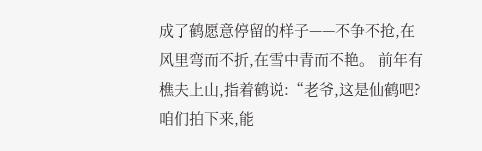成了鹤愿意停留的样子——不争不抢,在风里弯而不折,在雪中青而不艳。 前年有樵夫上山,指着鹤说:“老爷,这是仙鹤吧?咱们拍下来,能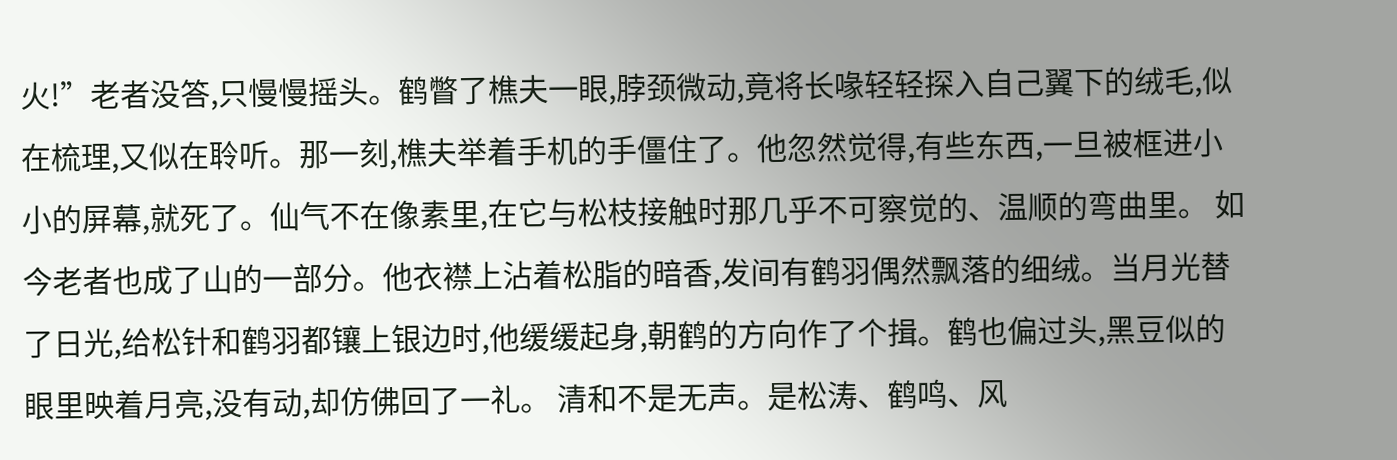火!”老者没答,只慢慢摇头。鹤瞥了樵夫一眼,脖颈微动,竟将长喙轻轻探入自己翼下的绒毛,似在梳理,又似在聆听。那一刻,樵夫举着手机的手僵住了。他忽然觉得,有些东西,一旦被框进小小的屏幕,就死了。仙气不在像素里,在它与松枝接触时那几乎不可察觉的、温顺的弯曲里。 如今老者也成了山的一部分。他衣襟上沾着松脂的暗香,发间有鹤羽偶然飘落的细绒。当月光替了日光,给松针和鹤羽都镶上银边时,他缓缓起身,朝鹤的方向作了个揖。鹤也偏过头,黑豆似的眼里映着月亮,没有动,却仿佛回了一礼。 清和不是无声。是松涛、鹤鸣、风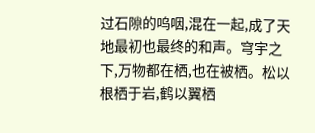过石隙的呜咽,混在一起,成了天地最初也最终的和声。穹宇之下,万物都在栖,也在被栖。松以根栖于岩,鹤以翼栖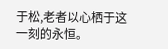于松,老者以心栖于这一刻的永恒。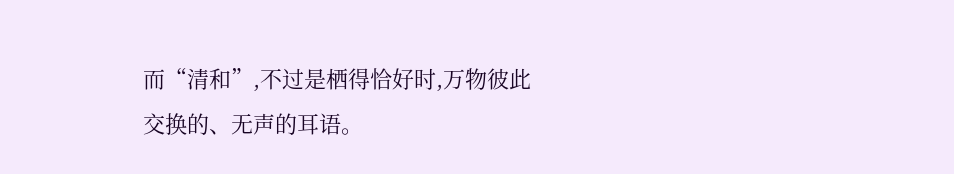而“清和”,不过是栖得恰好时,万物彼此交换的、无声的耳语。